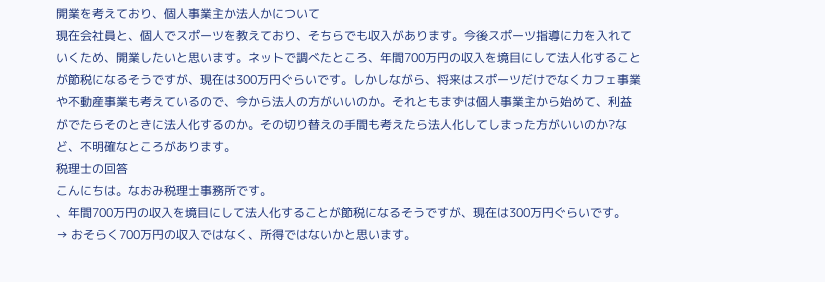開業を考えており、個人事業主か法人かについて
現在会社員と、個人でスポーツを教えており、そちらでも収入があります。今後スポーツ指導に力を入れていくため、開業したいと思います。ネットで調べたところ、年間700万円の収入を境目にして法人化することが節税になるそうですが、現在は300万円ぐらいです。しかしながら、将来はスポーツだけでなくカフェ事業や不動産事業も考えているので、今から法人の方がいいのか。それともまずは個人事業主から始めて、利益がでたらそのときに法人化するのか。その切り替えの手間も考えたら法人化してしまった方がいいのか?など、不明確なところがあります。
税理士の回答
こんにちは。なおみ税理士事務所です。
、年間700万円の収入を境目にして法人化することが節税になるそうですが、現在は300万円ぐらいです。
→ おそらく700万円の収入ではなく、所得ではないかと思います。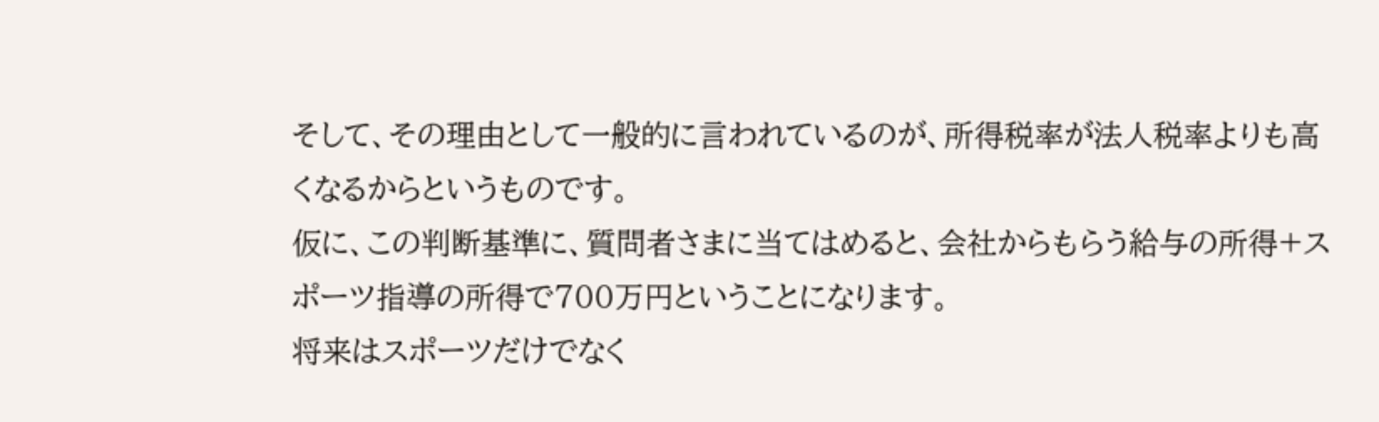そして、その理由として一般的に言われているのが、所得税率が法人税率よりも高くなるからというものです。
仮に、この判断基準に、質問者さまに当てはめると、会社からもらう給与の所得+スポーツ指導の所得で700万円ということになります。
将来はスポーツだけでなく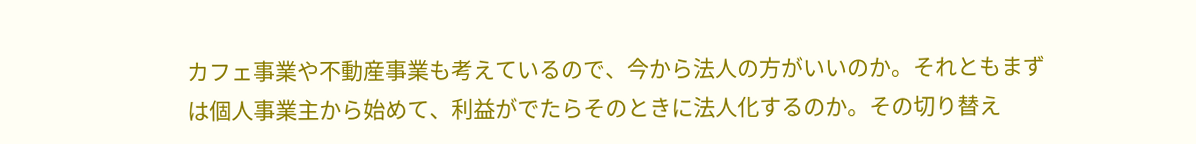カフェ事業や不動産事業も考えているので、今から法人の方がいいのか。それともまずは個人事業主から始めて、利益がでたらそのときに法人化するのか。その切り替え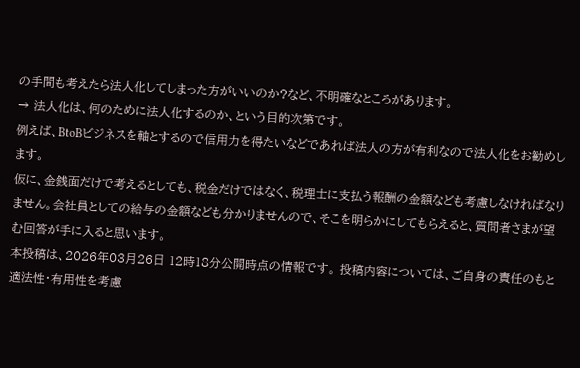の手間も考えたら法人化してしまった方がいいのか?など、不明確なところがあります。
→ 法人化は、何のために法人化するのか、という目的次第です。
例えば、BtoBビジネスを軸とするので信用力を得たいなどであれば法人の方が有利なので法人化をお勧めします。
仮に、金銭面だけで考えるとしても、税金だけではなく、税理士に支払う報酬の金額なども考慮しなければなりません。会社員としての給与の金額なども分かりませんので、そこを明らかにしてもらえると、質問者さまが望む回答が手に入ると思います。
本投稿は、2026年03月26日 12時18分公開時点の情報です。 投稿内容については、ご自身の責任のもと適法性・有用性を考慮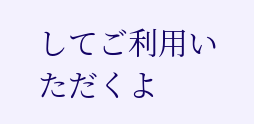してご利用いただくよ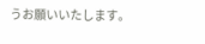うお願いいたします。